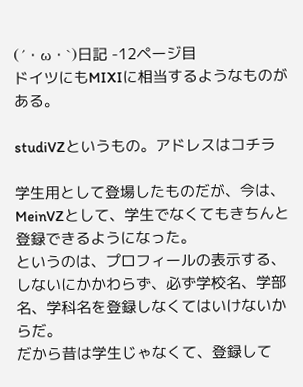(´・ω・`)日記 -12ページ目
ドイツにもMIXIに相当するようなものがある。

studiVZというもの。アドレスはコチラ

学生用として登場したものだが、今は、MeinVZとして、学生でなくてもきちんと登録できるようになった。
というのは、プロフィールの表示する、しないにかかわらず、必ず学校名、学部名、学科名を登録しなくてはいけないからだ。
だから昔は学生じゃなくて、登録して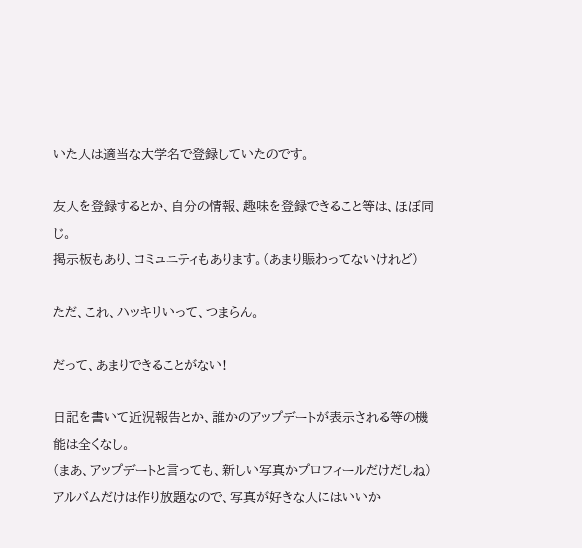いた人は適当な大学名で登録していたのです。

友人を登録するとか、自分の情報、趣味を登録できること等は、ほぼ同じ。
掲示板もあり、コミュニティもあります。(あまり賑わってないけれど)

ただ、これ、ハッキリいって、つまらん。

だって、あまりできることがない!

日記を書いて近況報告とか、誰かのアップデートが表示される等の機能は全くなし。
(まあ、アップデートと言っても、新しい写真かプロフィールだけだしね)
アルバムだけは作り放題なので、写真が好きな人にはいいか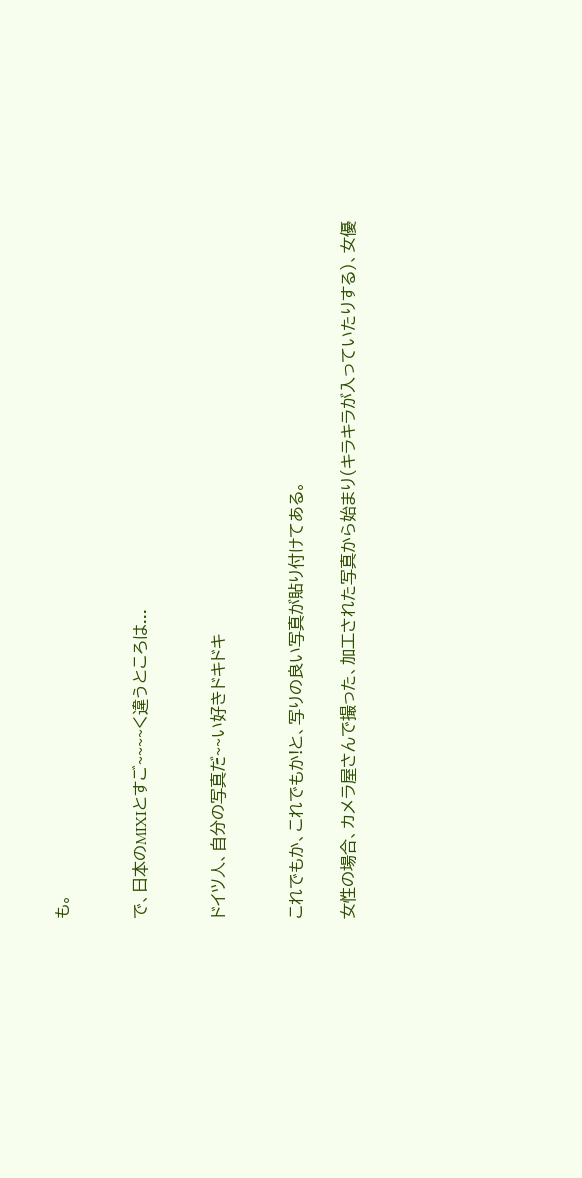も。


で、日本のMIXIとすご~~~~く違うところは...


ドイツ人、自分の写真だ~~い好きドキドキ


これでもか、これでもか!と、写りの良い写真が貼り付けてある。

女性の場合、カメラ屋さんで撮った、加工された写真から始まり(キラキラが入っていたりする)、女優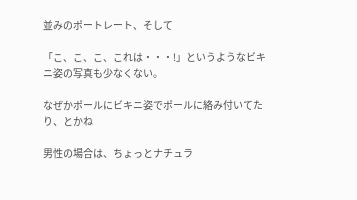並みのポートレート、そして

「こ、こ、こ、これは・・・!」というようなビキニ姿の写真も少なくない。

なぜかポールにビキニ姿でポールに絡み付いてたり、とかね

男性の場合は、ちょっとナチュラ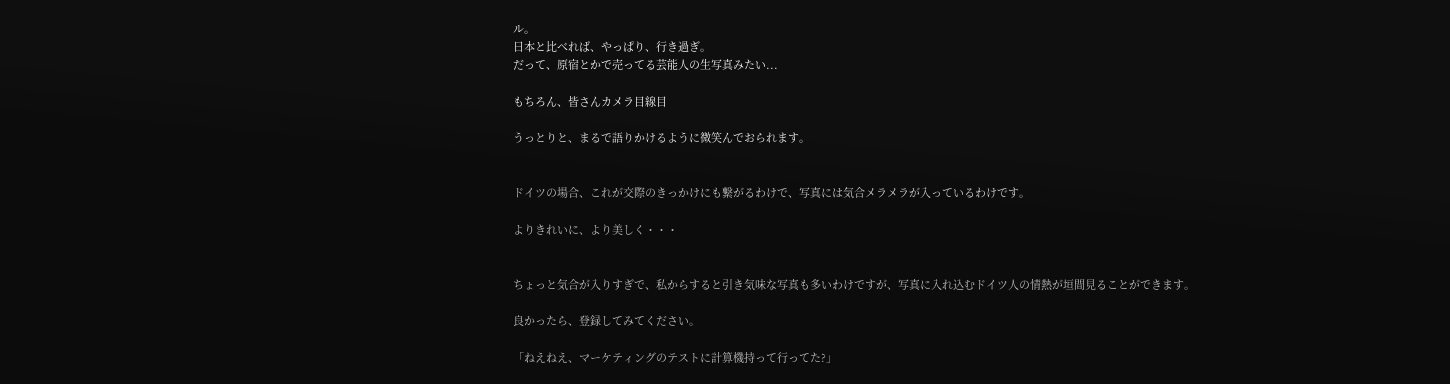ル。
日本と比べれば、やっぱり、行き過ぎ。
だって、原宿とかで売ってる芸能人の生写真みたい...

もちろん、皆さんカメラ目線目

うっとりと、まるで語りかけるように微笑んでおられます。


ドイツの場合、これが交際のきっかけにも繋がるわけで、写真には気合メラメラが入っているわけです。

よりきれいに、より美しく・・・


ちょっと気合が入りすぎで、私からすると引き気味な写真も多いわけですが、写真に入れ込むドイツ人の情熱が垣間見ることができます。

良かったら、登録してみてください。

「ねえねえ、マーケティングのテストに計算機持って行ってた?」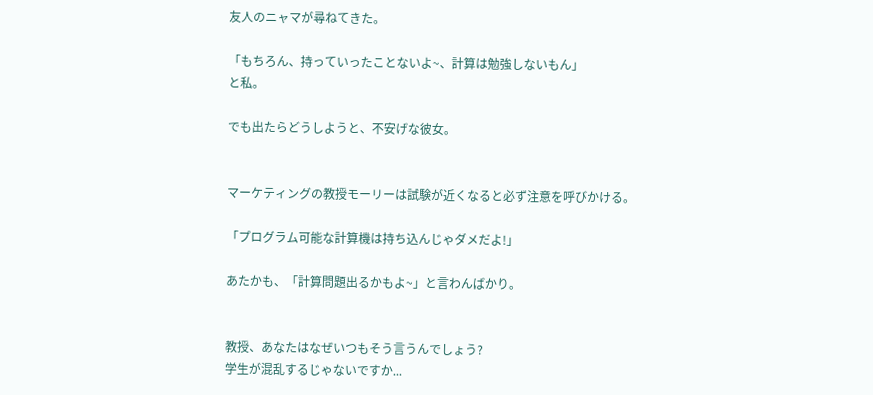友人のニャマが尋ねてきた。

「もちろん、持っていったことないよ~、計算は勉強しないもん」
と私。

でも出たらどうしようと、不安げな彼女。


マーケティングの教授モーリーは試験が近くなると必ず注意を呼びかける。

「プログラム可能な計算機は持ち込んじゃダメだよ!」

あたかも、「計算問題出るかもよ~」と言わんばかり。


教授、あなたはなぜいつもそう言うんでしょう?
学生が混乱するじゃないですか...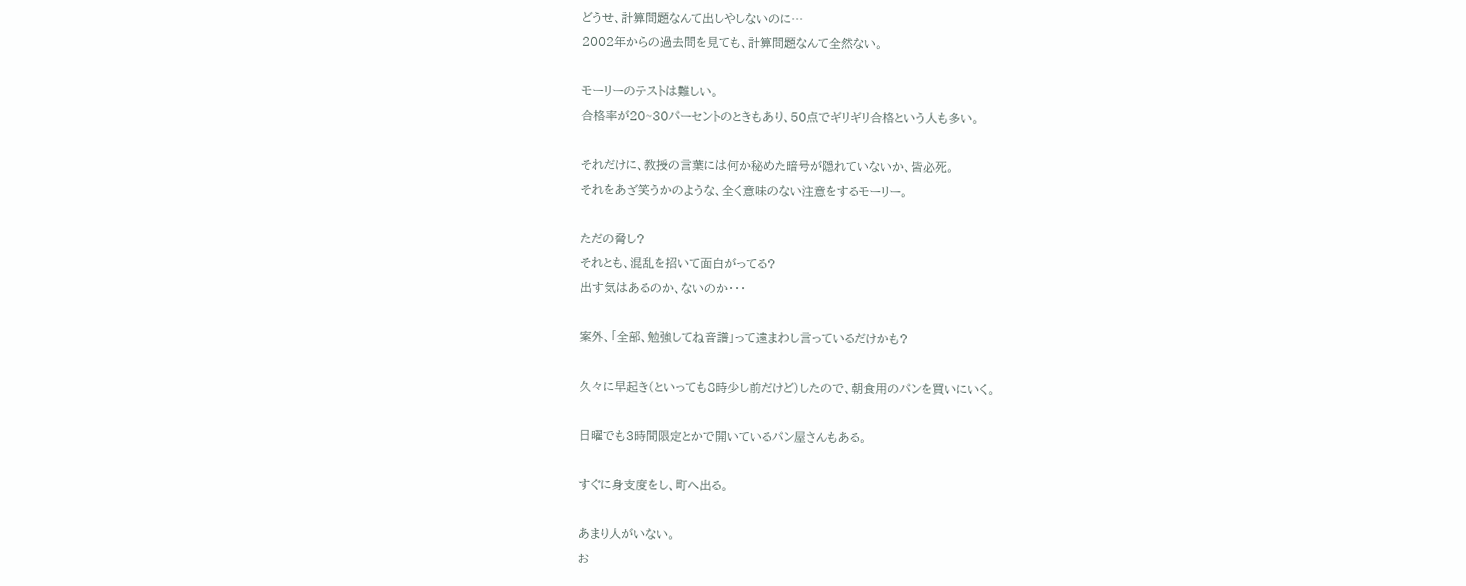どうせ、計算問題なんて出しやしないのに…
2002年からの過去問を見ても、計算問題なんて全然ない。

モーリーのテストは難しい。
合格率が20~30パーセントのときもあり、50点でギリギリ合格という人も多い。

それだけに、教授の言葉には何か秘めた暗号が隠れていないか、皆必死。
それをあざ笑うかのような、全く意味のない注意をするモーリー。

ただの脅し?
それとも、混乱を招いて面白がってる?
出す気はあるのか、ないのか・・・

案外、「全部、勉強してね音譜」って遠まわし言っているだけかも?

久々に早起き(といっても8時少し前だけど)したので、朝食用のパンを買いにいく。

日曜でも3時間限定とかで開いているパン屋さんもある。

すぐに身支度をし、町へ出る。

あまり人がいない。
お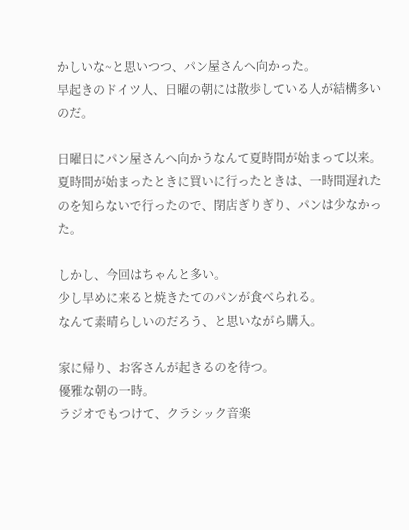かしいな~と思いつつ、パン屋さんへ向かった。
早起きのドイツ人、日曜の朝には散歩している人が結構多いのだ。

日曜日にパン屋さんへ向かうなんて夏時間が始まって以来。
夏時間が始まったときに買いに行ったときは、一時間遅れたのを知らないで行ったので、閉店ぎりぎり、パンは少なかった。

しかし、今回はちゃんと多い。
少し早めに来ると焼きたてのパンが食べられる。
なんて素晴らしいのだろう、と思いながら購入。

家に帰り、お客さんが起きるのを待つ。
優雅な朝の一時。
ラジオでもつけて、クラシック音楽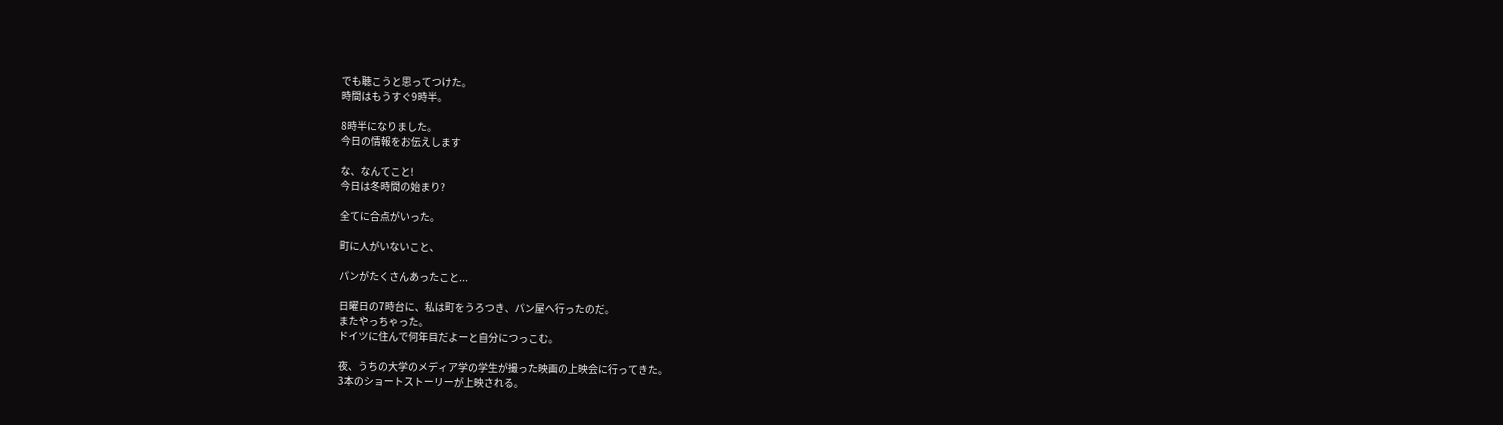でも聴こうと思ってつけた。
時間はもうすぐ9時半。

8時半になりました。
今日の情報をお伝えします

な、なんてこと!
今日は冬時間の始まり?

全てに合点がいった。

町に人がいないこと、

パンがたくさんあったこと...

日曜日の7時台に、私は町をうろつき、パン屋へ行ったのだ。
またやっちゃった。
ドイツに住んで何年目だよーと自分につっこむ。

夜、うちの大学のメディア学の学生が撮った映画の上映会に行ってきた。
3本のショートストーリーが上映される。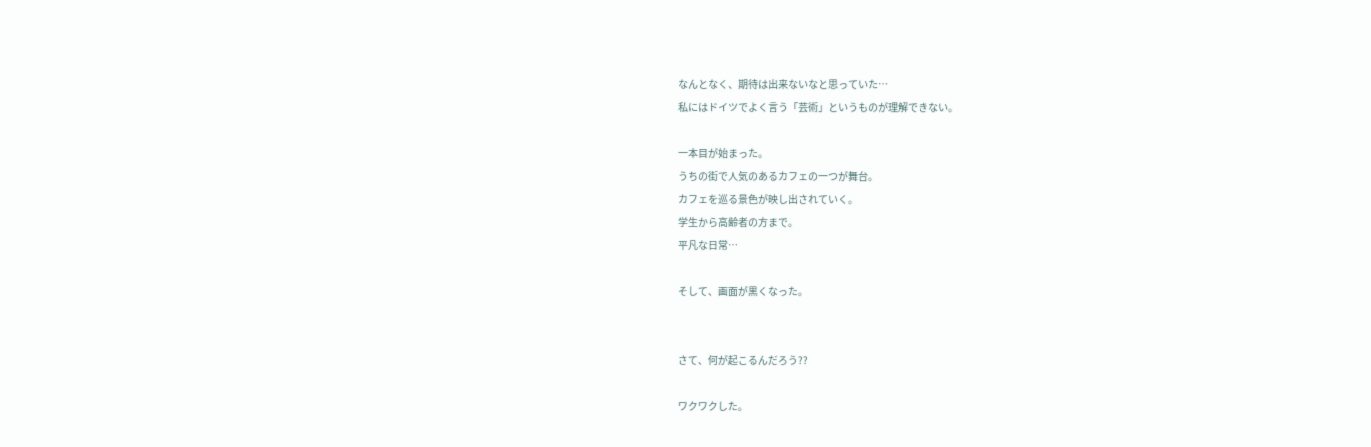なんとなく、期待は出来ないなと思っていた…
私にはドイツでよく言う「芸術」というものが理解できない。

一本目が始まった。
うちの街で人気のあるカフェの一つが舞台。
カフェを巡る景色が映し出されていく。
学生から高齢者の方まで。
平凡な日常…

そして、画面が黒くなった。


さて、何が起こるんだろう??

ワクワクした。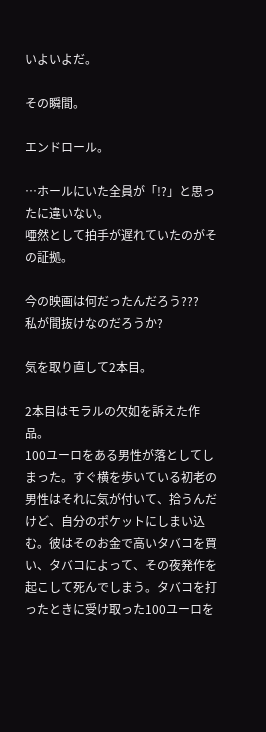いよいよだ。

その瞬間。

エンドロール。

…ホールにいた全員が「!?」と思ったに違いない。
唖然として拍手が遅れていたのがその証拠。

今の映画は何だったんだろう???
私が間抜けなのだろうか?

気を取り直して2本目。

2本目はモラルの欠如を訴えた作品。
100ユーロをある男性が落としてしまった。すぐ横を歩いている初老の男性はそれに気が付いて、拾うんだけど、自分のポケットにしまい込む。彼はそのお金で高いタバコを買い、タバコによって、その夜発作を起こして死んでしまう。タバコを打ったときに受け取った100ユーロを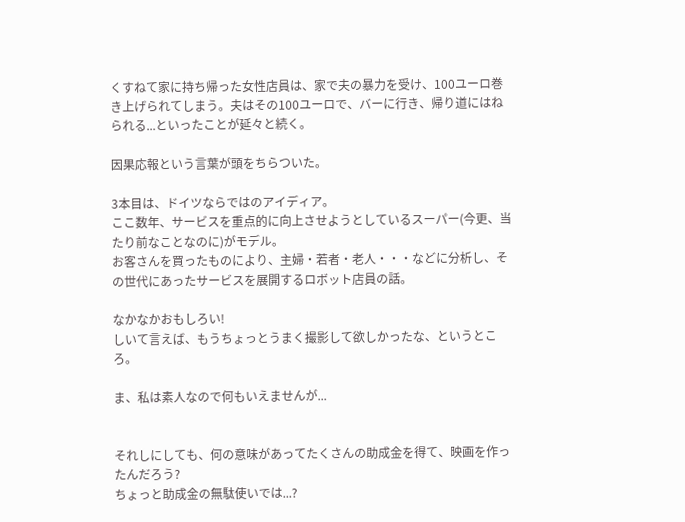くすねて家に持ち帰った女性店員は、家で夫の暴力を受け、100ユーロ巻き上げられてしまう。夫はその100ユーロで、バーに行き、帰り道にはねられる...といったことが延々と続く。

因果応報という言葉が頭をちらついた。

3本目は、ドイツならではのアイディア。
ここ数年、サービスを重点的に向上させようとしているスーパー(今更、当たり前なことなのに)がモデル。
お客さんを買ったものにより、主婦・若者・老人・・・などに分析し、その世代にあったサービスを展開するロボット店員の話。

なかなかおもしろい!
しいて言えば、もうちょっとうまく撮影して欲しかったな、というところ。

ま、私は素人なので何もいえませんが...


それしにしても、何の意味があってたくさんの助成金を得て、映画を作ったんだろう?
ちょっと助成金の無駄使いでは...?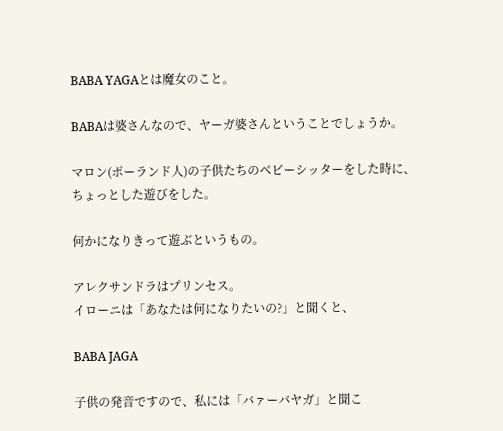BABA YAGAとは魔女のこと。

BABAは婆さんなので、ヤーガ婆さんということでしょうか。

マロン(ポーランド人)の子供たちのベビーシッターをした時に、
ちょっとした遊びをした。

何かになりきって遊ぶというもの。

アレクサンドラはプリンセス。
イローニは「あなたは何になりたいの?」と聞くと、

BABA JAGA

子供の発音ですので、私には「バァーバヤガ」と聞こ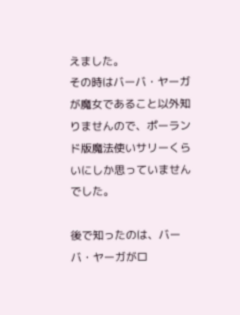えました。
その時はバーバ・ヤーガが魔女であること以外知りませんので、ポーランド版魔法使いサリーくらいにしか思っていませんでした。

後で知ったのは、バーバ・ヤーガがロ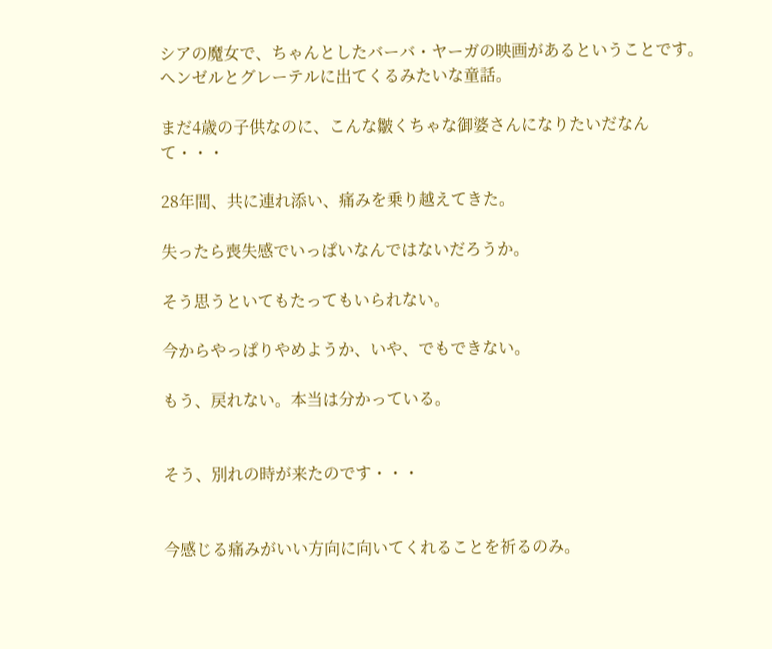シアの魔女で、ちゃんとしたバーバ・ヤーガの映画があるということです。
ヘンゼルとグレーテルに出てくるみたいな童話。

まだ4歳の子供なのに、こんな皺くちゃな御婆さんになりたいだなんて・・・

28年間、共に連れ添い、痛みを乗り越えてきた。

失ったら喪失感でいっぱいなんではないだろうか。

そう思うといてもたってもいられない。

今からやっぱりやめようか、いや、でもできない。

もう、戻れない。本当は分かっている。


そう、別れの時が来たのです・・・


今感じる痛みがいい方向に向いてくれることを祈るのみ。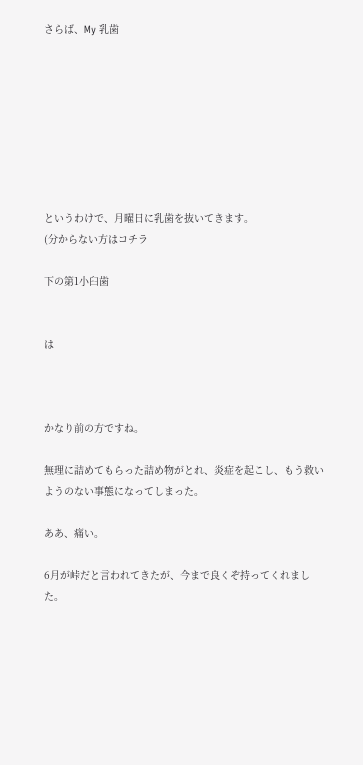さらば、My 乳歯








というわけで、月曜日に乳歯を抜いてきます。
(分からない方はコチラ

下の第1小臼歯


は



かなり前の方ですね。

無理に詰めてもらった詰め物がとれ、炎症を起こし、もう救いようのない事態になってしまった。

ああ、痛い。

6月が峠だと言われてきたが、今まで良くぞ持ってくれました。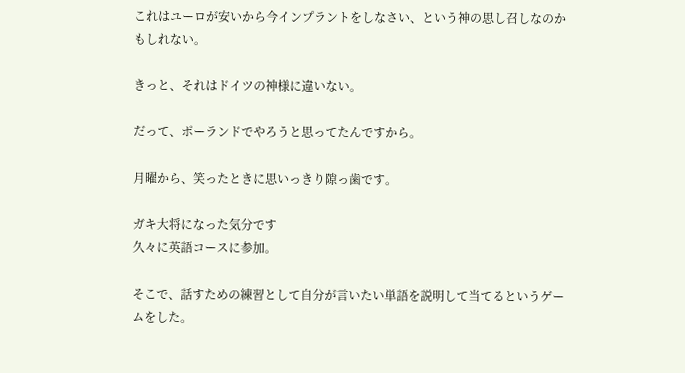これはユーロが安いから今インプラントをしなさい、という神の思し召しなのかもしれない。

きっと、それはドイツの神様に違いない。

だって、ポーランドでやろうと思ってたんですから。

月曜から、笑ったときに思いっきり隙っ歯です。

ガキ大将になった気分です
久々に英語コースに参加。

そこで、話すための練習として自分が言いたい単語を説明して当てるというゲームをした。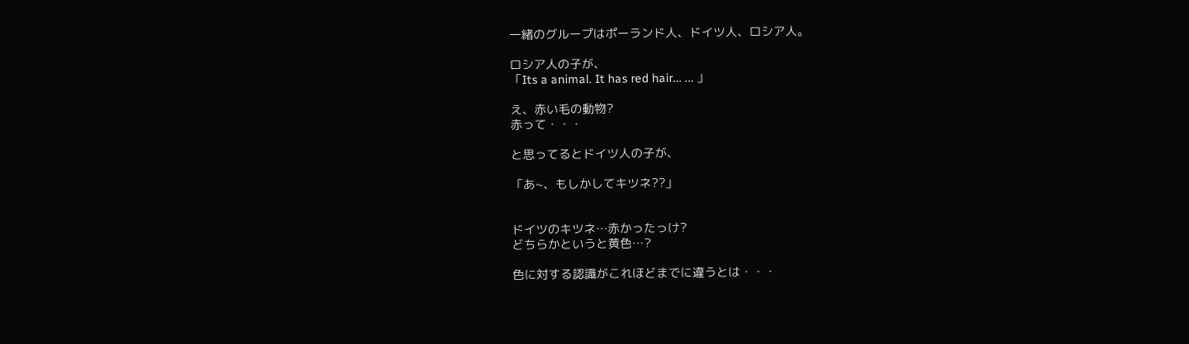一緒のグループはポーランド人、ドイツ人、ロシア人。

ロシア人の子が、
「Its a animal. It has red hair... ... 」

え、赤い毛の動物?
赤って・・・

と思ってるとドイツ人の子が、

「あ~、もしかしてキツネ??」


ドイツのキツネ…赤かったっけ?
どちらかというと黄色…?

色に対する認識がこれほどまでに違うとは・・・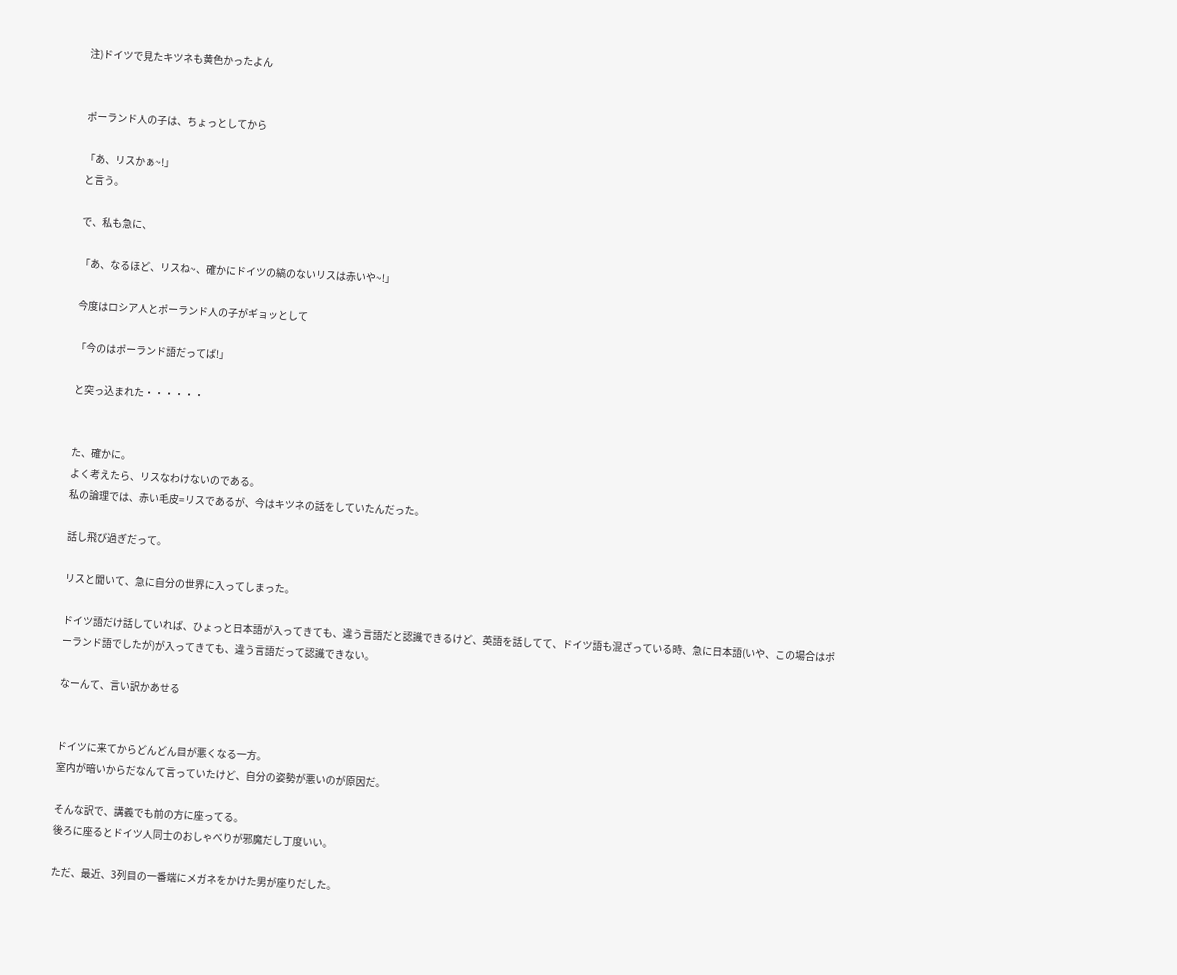注)ドイツで見たキツネも黄色かったよん


ポーランド人の子は、ちょっとしてから

「あ、リスかぁ~!」
と言う。

で、私も急に、

「あ、なるほど、リスね~、確かにドイツの縞のないリスは赤いや~!」

今度はロシア人とポーランド人の子がギョッとして

「今のはポーランド語だってば!」

と突っ込まれた・・・・・・


た、確かに。
よく考えたら、リスなわけないのである。
私の論理では、赤い毛皮=リスであるが、今はキツネの話をしていたんだった。

話し飛び過ぎだって。

リスと聞いて、急に自分の世界に入ってしまった。

ドイツ語だけ話していれば、ひょっと日本語が入ってきても、違う言語だと認識できるけど、英語を話してて、ドイツ語も混ざっている時、急に日本語(いや、この場合はポーランド語でしたが)が入ってきても、違う言語だって認識できない。

なーんて、言い訳かあせる


ドイツに来てからどんどん目が悪くなる一方。
室内が暗いからだなんて言っていたけど、自分の姿勢が悪いのが原因だ。

そんな訳で、講義でも前の方に座ってる。
後ろに座るとドイツ人同士のおしゃべりが邪魔だし丁度いい。

ただ、最近、3列目の一番端にメガネをかけた男が座りだした。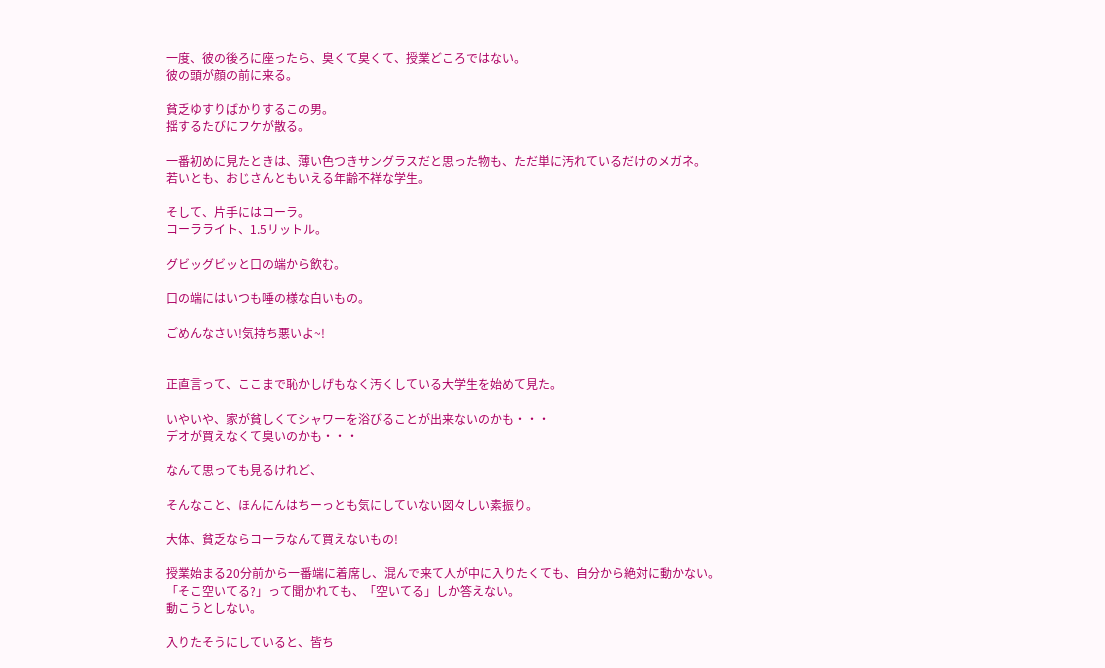一度、彼の後ろに座ったら、臭くて臭くて、授業どころではない。
彼の頭が顔の前に来る。

貧乏ゆすりばかりするこの男。
揺するたびにフケが散る。

一番初めに見たときは、薄い色つきサングラスだと思った物も、ただ単に汚れているだけのメガネ。
若いとも、おじさんともいえる年齢不祥な学生。

そして、片手にはコーラ。
コーラライト、1.5リットル。

グビッグビッと口の端から飲む。

口の端にはいつも唾の様な白いもの。

ごめんなさい!気持ち悪いよ~!


正直言って、ここまで恥かしげもなく汚くしている大学生を始めて見た。

いやいや、家が貧しくてシャワーを浴びることが出来ないのかも・・・
デオが買えなくて臭いのかも・・・

なんて思っても見るけれど、

そんなこと、ほんにんはちーっとも気にしていない図々しい素振り。

大体、貧乏ならコーラなんて買えないもの!

授業始まる20分前から一番端に着席し、混んで来て人が中に入りたくても、自分から絶対に動かない。
「そこ空いてる?」って聞かれても、「空いてる」しか答えない。
動こうとしない。

入りたそうにしていると、皆ち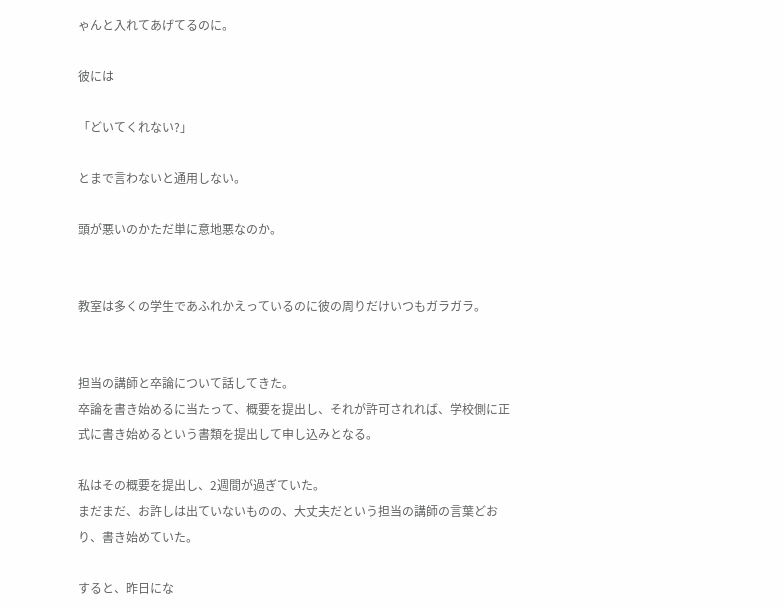ゃんと入れてあげてるのに。

彼には

「どいてくれない?」

とまで言わないと通用しない。

頭が悪いのかただ単に意地悪なのか。


教室は多くの学生であふれかえっているのに彼の周りだけいつもガラガラ。


担当の講師と卒論について話してきた。
卒論を書き始めるに当たって、概要を提出し、それが許可されれば、学校側に正式に書き始めるという書類を提出して申し込みとなる。

私はその概要を提出し、2週間が過ぎていた。
まだまだ、お許しは出ていないものの、大丈夫だという担当の講師の言葉どおり、書き始めていた。

すると、昨日にな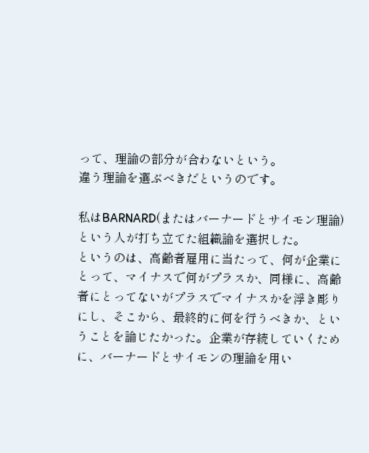って、理論の部分が合わないという。
違う理論を選ぶべきだというのです。

私はBARNARD(またはバーナードとサイモン理論)という人が打ち立てた組織論を選択した。
というのは、高齢者雇用に当たって、何が企業にとって、マイナスで何がプラスか、同様に、高齢者にとってないがプラスでマイナスかを浮き彫りにし、そこから、最終的に何を行うべきか、ということを論じたかった。企業が存続していくために、バーナードとサイモンの理論を用い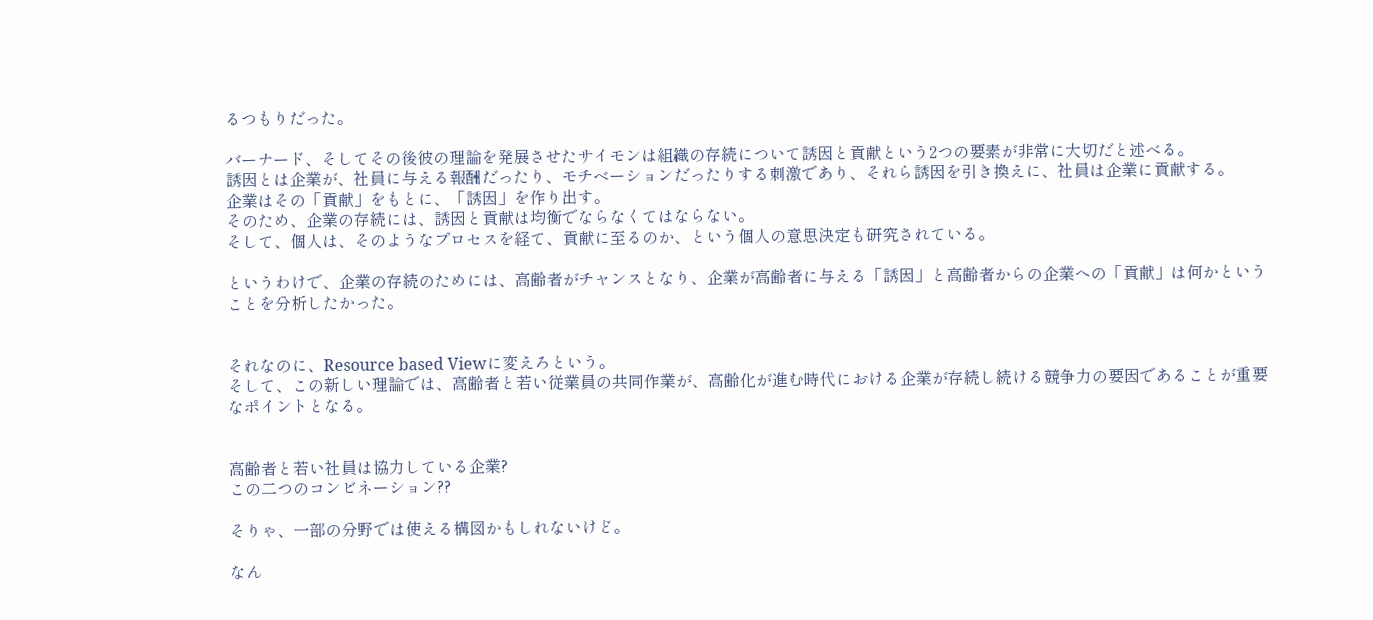るつもりだった。

バーナード、そしてその後彼の理論を発展させたサイモンは組織の存続について誘因と貢献という2つの要素が非常に大切だと述べる。
誘因とは企業が、社員に与える報酬だったり、モチベーションだったりする刺激であり、それら誘因を引き換えに、社員は企業に貢献する。
企業はその「貢献」をもとに、「誘因」を作り出す。
そのため、企業の存続には、誘因と貢献は均衡でならなくてはならない。
そして、個人は、そのようなプロセスを経て、貢献に至るのか、という個人の意思決定も研究されている。

というわけで、企業の存続のためには、高齢者がチャンスとなり、企業が高齢者に与える「誘因」と高齢者からの企業への「貢献」は何かということを分析したかった。


それなのに、Resource based Viewに変えろという。
そして、この新しい理論では、高齢者と若い従業員の共同作業が、高齢化が進む時代における企業が存続し続ける競争力の要因であることが重要なポイントとなる。


高齢者と若い社員は協力している企業?
この二つのコンビネーション??

そりゃ、一部の分野では使える構図かもしれないけど。

なん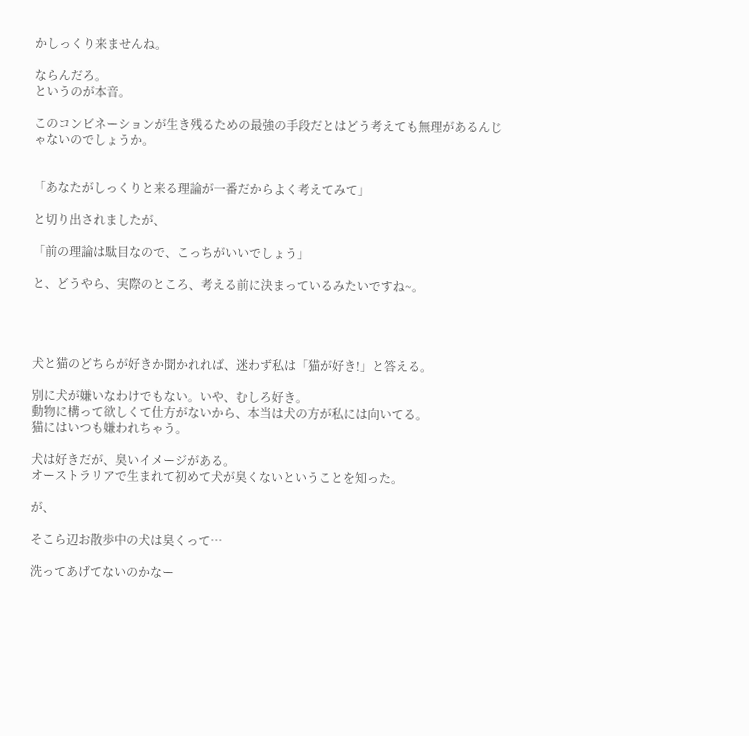かしっくり来ませんね。

ならんだろ。
というのが本音。

このコンビネーションが生き残るための最強の手段だとはどう考えても無理があるんじゃないのでしょうか。


「あなたがしっくりと来る理論が一番だからよく考えてみて」

と切り出されましたが、

「前の理論は駄目なので、こっちがいいでしょう」

と、どうやら、実際のところ、考える前に決まっているみたいですね~。




犬と猫のどちらが好きか聞かれれば、迷わず私は「猫が好き!」と答える。

別に犬が嫌いなわけでもない。いや、むしろ好き。
動物に構って欲しくて仕方がないから、本当は犬の方が私には向いてる。
猫にはいつも嫌われちゃう。

犬は好きだが、臭いイメージがある。
オーストラリアで生まれて初めて犬が臭くないということを知った。

が、

そこら辺お散歩中の犬は臭くって…

洗ってあげてないのかなー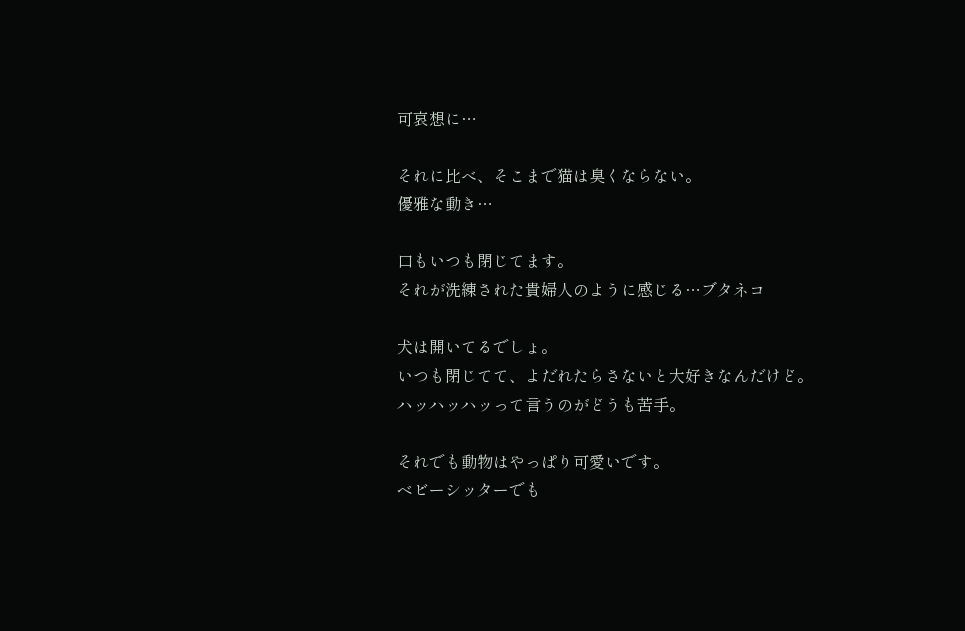可哀想に…

それに比べ、そこまで猫は臭くならない。
優雅な動き…

口もいつも閉じてます。
それが洗練された貴婦人のように感じる…ブタネコ

犬は開いてるでしょ。
いつも閉じてて、よだれたらさないと大好きなんだけど。
ハッハッハッって言うのがどうも苦手。

それでも動物はやっぱり可愛いです。
ベビーシッターでも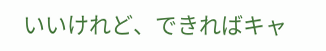いいけれど、できればキャ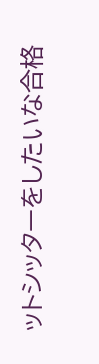ットシッターをしたいな合格